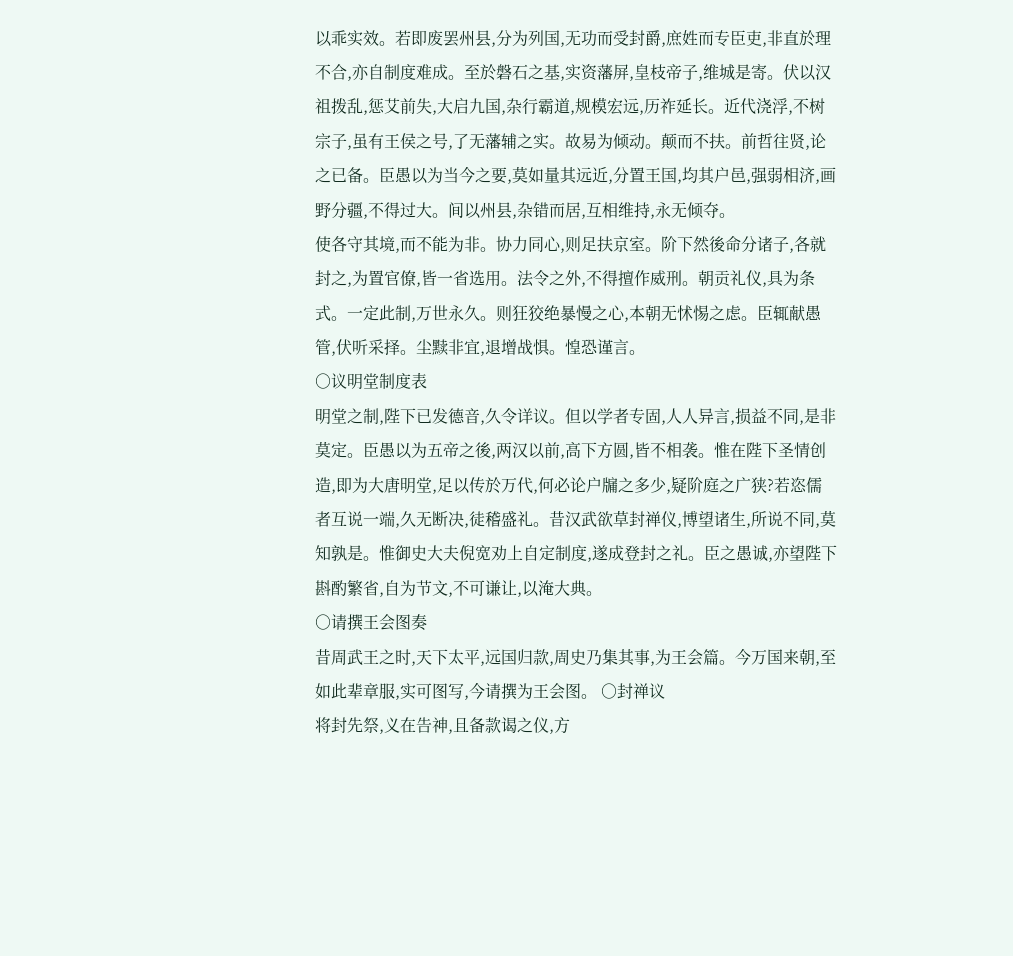以乖实效。若即废罢州县,分为列国,无功而受封爵,庶姓而专臣吏,非直於理不合,亦自制度难成。至於磐石之基,实资藩屏,皇枝帝子,维城是寄。伏以汉祖拨乱,惩艾前失,大启九国,杂行霸道,规模宏远,历祚延长。近代浇浮,不树宗子,虽有王侯之号,了无藩辅之实。故易为倾动。颠而不扶。前哲往贤,论之已备。臣愚以为当今之要,莫如量其远近,分置王国,均其户邑,强弱相济,画野分疆,不得过大。间以州县,杂错而居,互相维持,永无倾夺。
使各守其境,而不能为非。协力同心,则足扶京室。阶下然後命分诸子,各就封之,为置官僚,皆一省选用。法令之外,不得擅作威刑。朝贡礼仪,具为条式。一定此制,万世永久。则狂狡绝暴慢之心,本朝无怵惕之虑。臣辄献愚管,伏听采择。尘黩非宜,退增战惧。惶恐谨言。
○议明堂制度表
明堂之制,陛下已发德音,久令详议。但以学者专固,人人异言,损益不同,是非莫定。臣愚以为五帝之後,两汉以前,高下方圆,皆不相袭。惟在陛下圣情创造,即为大唐明堂,足以传於万代,何必论户牖之多少,疑阶庭之广狭?若恣儒者互说一端,久无断决,徒稽盛礼。昔汉武欲草封禅仪,博望诸生,所说不同,莫知孰是。惟御史大夫倪宽劝上自定制度,遂成登封之礼。臣之愚诚,亦望陛下斟酌繁省,自为节文,不可谦让,以淹大典。
○请撰王会图奏
昔周武王之时,天下太平,远国归款,周史乃集其事,为王会篇。今万国来朝,至如此辈章服,实可图写,今请撰为王会图。 ○封禅议
将封先祭,义在告神,且备款谒之仪,方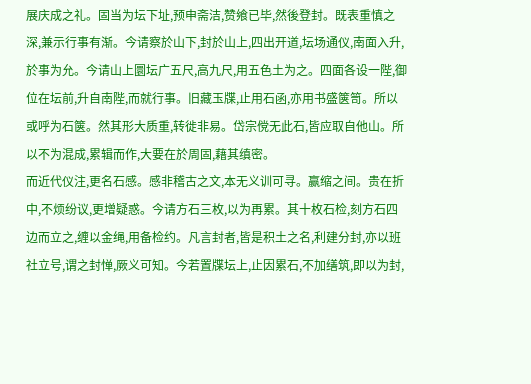展庆成之礼。固当为坛下址,预申斋洁,赞飨已毕,然後登封。既表重慎之深,兼示行事有渐。今请察於山下,封於山上,四出开道,坛场通仪,南面入升,於事为允。今请山上圜坛广五尺,高九尺,用五色土为之。四面各设一陛,御位在坛前,升自南陛,而就行事。旧藏玉牒,止用石函,亦用书盛箧笥。所以或呼为石箧。然其形大质重,转徙非易。岱宗傥无此石,皆应取自他山。所以不为混成,累辑而作,大要在於周固,藉其缜密。
而近代仪注,更名石感。感非稽古之文,本无义训可寻。赢缩之间。贵在折中,不烦纷议,更增疑惑。今请方石三枚,以为再累。其十枚石检,刻方石四边而立之,缠以金绳,用备检约。凡言封者,皆是积土之名,利建分封,亦以班社立号,谓之封惮,厥义可知。今若置牒坛上,止因累石,不加缮筑,即以为封,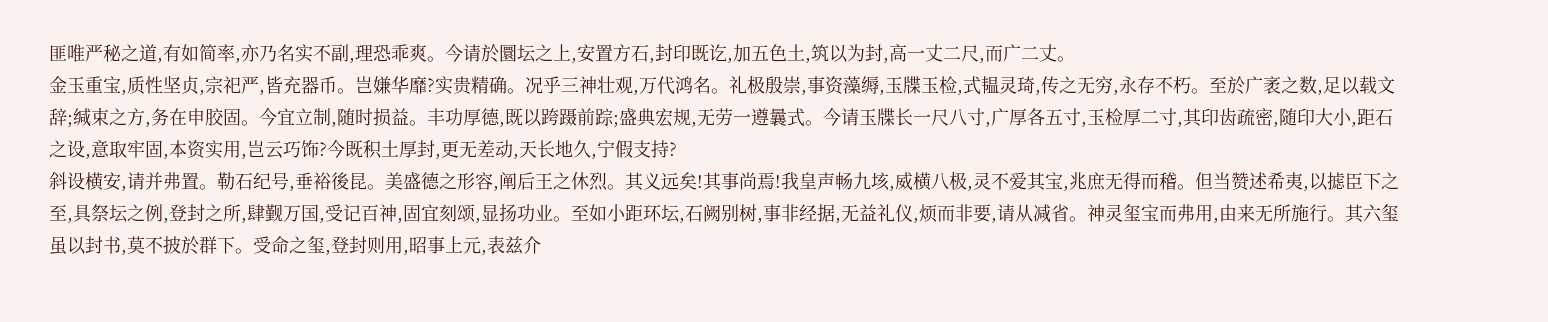匪唯严秘之道,有如简率,亦乃名实不副,理恐乖爽。今请於圜坛之上,安置方石,封印既讫,加五色土,筑以为封,高一丈二尺,而广二丈。
金玉重宝,质性坚贞,宗祀严,皆充器币。岂嫌华靡?实贵精确。况乎三神壮观,万代鸿名。礼极殷崇,事资藻缛,玉牒玉检,式韫灵琦,传之无穷,永存不朽。至於广袤之数,足以载文辞;缄束之方,务在申胶固。今宜立制,随时损益。丰功厚德,既以跨蹑前踪;盛典宏规,无劳一遵曩式。今请玉牒长一尺八寸,广厚各五寸,玉检厚二寸,其印齿疏密,随印大小,距石之设,意取牢固,本资实用,岂云巧饰?今既积土厚封,更无差动,天长地久,宁假支持?
斜设横安,请并弗置。勒石纪号,垂裕後昆。美盛德之形容,阐后王之休烈。其义远矣!其事尚焉!我皇声畅九垓,威横八极,灵不爱其宝,兆庶无得而稽。但当赞述希夷,以摅臣下之至,具祭坛之例,登封之所,肆觐万国,受记百神,固宜刻颂,显扬功业。至如小距环坛,石阙别树,事非经据,无益礼仪,烦而非要,请从减省。神灵玺宝而弗用,由来无所施行。其六玺虽以封书,莫不披於群下。受命之玺,登封则用,昭事上元,表兹介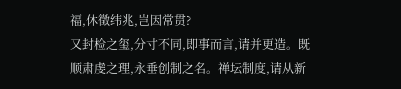福,休徵纬兆,岂因常贯?
又封检之玺,分寸不同,即事而言,请并更造。既顺肃虔之理,永垂创制之名。禅坛制度,请从新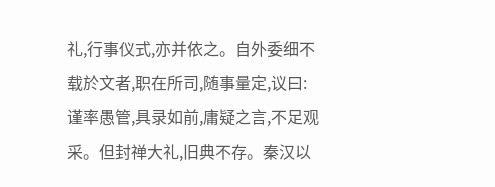礼,行事仪式,亦并依之。自外委细不载於文者,职在所司,随事量定,议曰:
谨率愚管,具录如前,庸疑之言,不足观采。但封禅大礼,旧典不存。秦汉以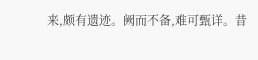来,颇有遗迹。阙而不备,难可甄详。昔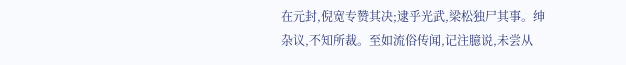在元封,倪宽专赞其决;逮乎光武,梁松独尸其事。绅杂议,不知所裁。至如流俗传闻,记注臆说,未尝从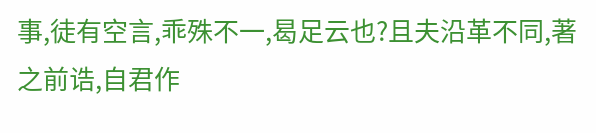事,徒有空言,乖殊不一,曷足云也?且夫沿革不同,著之前诰,自君作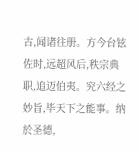古,闻诸往册。方今台铉佐时,远超风后,秩宗典职,追迈伯夷。究六经之妙旨,毕天下之能事。纳於圣德,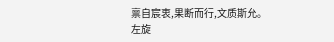禀自宸衷,果断而行,文质斯允。
左旋